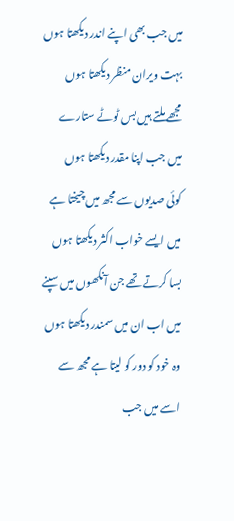میں جب بھی اپنے اندر دیکھتا ہوں
بہت ویران منظر دیکھتا ہوں
مجھے ملتے ہیں بس ٹوٹے ستارے
میں جب اپنا مقدر دیکھتا ہوں
کوئی صدیوں سے مجھ میں چیختا ہے
میں ایسے خواب اکثر دیکھتا ہوں
بسا کرتے تھے جن آنکھوں میں سپنے
میں اب ان میں سمندر دیکھتا ہوں
وہ خود کو دور کو لیتا ہے مجھ سے
اسے میں جب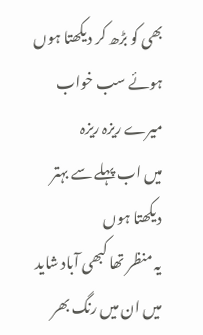بھی کو بڑھ کر دیکھتا ہوں
ہوئے سب خواب میرے ریزہ ریزہ
میں اب پہلے سے بہتر دیکھتا ہوں
یہ منظر تھا کبھی آباد شاید
میں ان میں رنگ بھر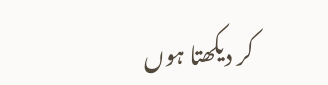کر دیکھتا ہوں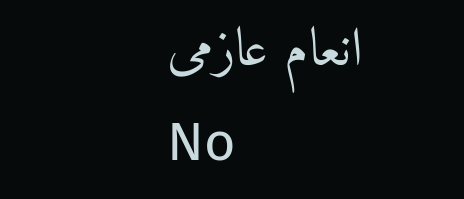انعام عازمی
No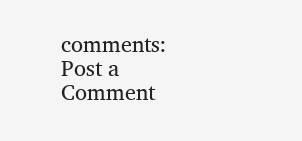comments:
Post a Comment